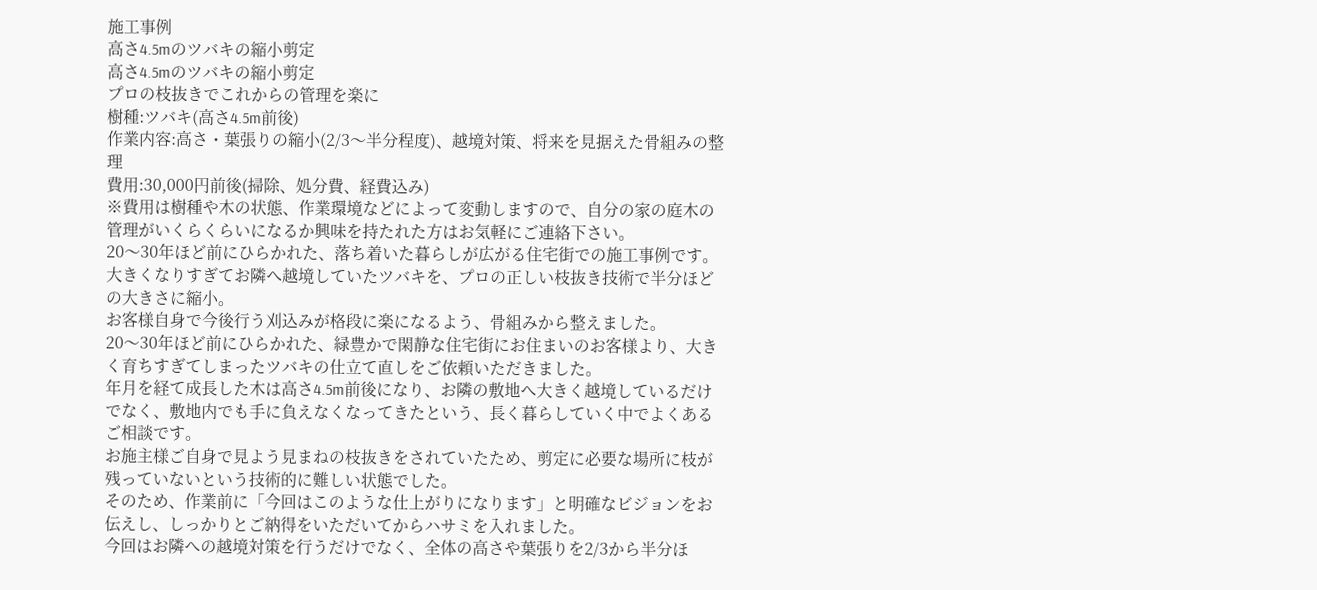施工事例
高さ4.5mのツバキの縮小剪定
高さ4.5mのツバキの縮小剪定
プロの枝抜きでこれからの管理を楽に
樹種:ツバキ(高さ4.5m前後)
作業内容:高さ・葉張りの縮小(2/3〜半分程度)、越境対策、将来を見据えた骨組みの整理
費用:30,000円前後(掃除、処分費、経費込み)
※費用は樹種や木の状態、作業環境などによって変動しますので、自分の家の庭木の管理がいくらくらいになるか興味を持たれた方はお気軽にご連絡下さい。
20〜30年ほど前にひらかれた、落ち着いた暮らしが広がる住宅街での施工事例です。
大きくなりすぎてお隣へ越境していたツバキを、プロの正しい枝抜き技術で半分ほどの大きさに縮小。
お客様自身で今後行う刈込みが格段に楽になるよう、骨組みから整えました。
20〜30年ほど前にひらかれた、緑豊かで閑静な住宅街にお住まいのお客様より、大きく育ちすぎてしまったツバキの仕立て直しをご依頼いただきました。
年月を経て成長した木は高さ4.5m前後になり、お隣の敷地へ大きく越境しているだけでなく、敷地内でも手に負えなくなってきたという、長く暮らしていく中でよくあるご相談です。
お施主様ご自身で見よう見まねの枝抜きをされていたため、剪定に必要な場所に枝が残っていないという技術的に難しい状態でした。
そのため、作業前に「今回はこのような仕上がりになります」と明確なビジョンをお伝えし、しっかりとご納得をいただいてからハサミを入れました。
今回はお隣への越境対策を行うだけでなく、全体の高さや葉張りを2/3から半分ほ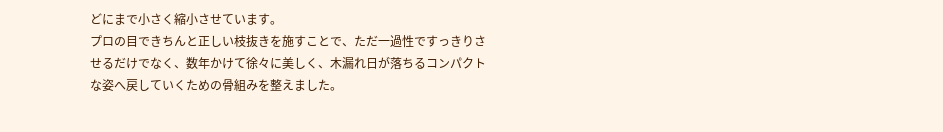どにまで小さく縮小させています。
プロの目できちんと正しい枝抜きを施すことで、ただ一過性ですっきりさせるだけでなく、数年かけて徐々に美しく、木漏れ日が落ちるコンパクトな姿へ戻していくための骨組みを整えました。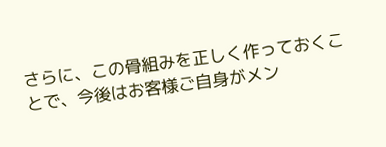さらに、この骨組みを正しく作っておくことで、今後はお客様ご自身がメン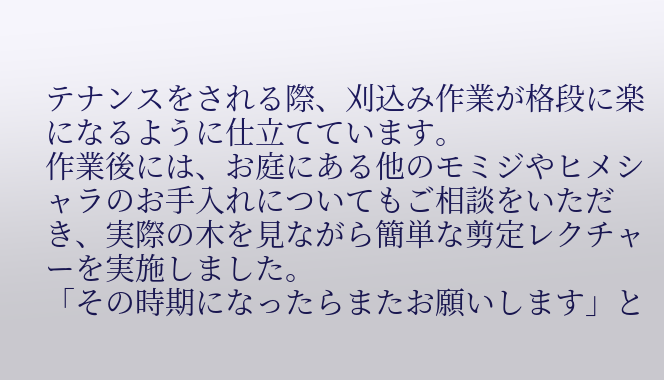テナンスをされる際、刈込み作業が格段に楽になるように仕立てています。
作業後には、お庭にある他のモミジやヒメシャラのお手入れについてもご相談をいただき、実際の木を見ながら簡単な剪定レクチャーを実施しました。
「その時期になったらまたお願いします」と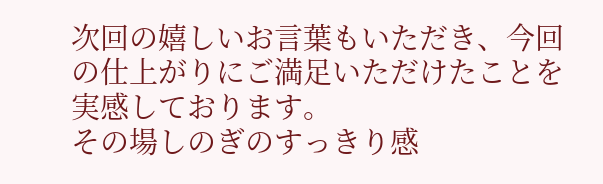次回の嬉しいお言葉もいただき、今回の仕上がりにご満足いただけたことを実感しております。
その場しのぎのすっきり感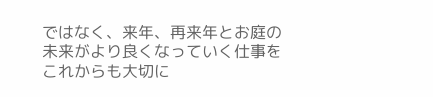ではなく、来年、再来年とお庭の未来がより良くなっていく仕事をこれからも大切に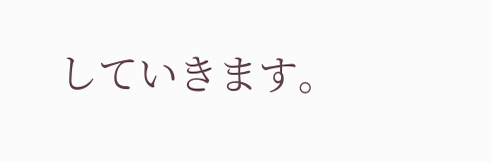していきます。